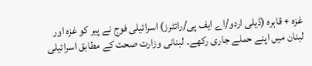غزہ + قاہرہ (ڈیلی اردو/اے ایف پی/رائٹرز) اسرائیلی فوج نے پیر کو غزہ اور لبنان میں اپنے حملے جاری رکھے۔ لبنانی وزارت صحت کے مطابق اسرائیلی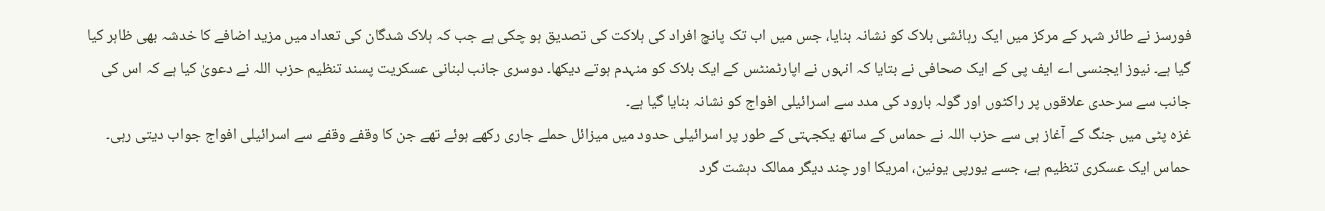فورسز نے طائر شہر کے مرکز میں ایک رہائشی بلاک کو نشانہ بنایا، جس میں اب تک پانچ افراد کی ہلاکت کی تصدیق ہو چکی ہے جب کہ ہلاک شدگان کی تعداد میں مزید اضافے کا خدشہ بھی ظاہر کیا گیا ہے۔ نیوز ایجنسی اے ایف پی کے ایک صحافی نے بتايا کہ انہوں نے اپارٹمنٹس کے ايک بلاک کو منہدم ہوتے ديکھا۔ دوسری جانب لبنانی عسکريت پسند تنظيم حزب اللہ نے دعویٰ کيا ہے کہ اس کی جانب سے سرحدی علاقوں پر راکٹوں اور گولہ بارود کی مدد سے اسرائيلی افواج کو نشانہ بنايا گیا ہے۔
غزہ پٹی ميں جنگ کے آغاز ہی سے حزب اللہ نے حماس کے ساتھ يکجہتی کے طور پر اسرائيلی حدود ميں ميزائل حملے جاری رکھے ہوئے تھے جن کا وقفے وقفے سے اسرائيلی افواج جواب ديتی رہی۔ حماس ایک عسکری تنظيم ہے، جسے يورپی يونين، امريکا اور چند ديگر ممالک دہشت گرد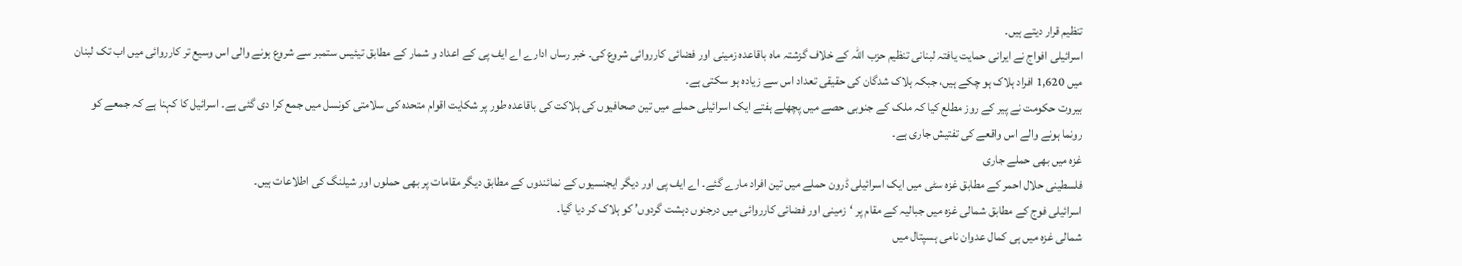تنظيم قرار ديتے ہيں۔
اسرائيلی افواج نے ايرانی حمايت يافتہ لبنانی تنظيم حزب اللہ کے خلاف گزشتہ ماہ باقاعدہ زمينی اور فضائی کارروائی شروع کی۔ خبر رساں ادارے اے ايف پی کے اعداد و شمار کے مطابق تيئیس ستمبر سے شروع ہونے والی اس وسيع تر کارروائی ميں اب تک لبنان ميں 1,620 افراد ہلاک ہو چکے ہيں، جبکہ ہلاک شدگان کی حقيقی تعداد اس سے زيادہ ہو سکتی ہے۔
بيروت حکومت نے پير کے روز مطلع کيا کہ ملک کے جنوبی حصے ميں پچھلے ہفتے ايک اسرائيلی حملے ميں تين صحافيوں کی ہلاکت کی باقاعدہ طور پر شکايت اقوام متحدہ کی سلامتی کونسل ميں جمع کرا دی گئی ہے۔ اسرائيل کا کہنا ہے کہ جمعے کو رونما ہونے والے اس واقعے کی تفتيش جاری ہے۔
غزہ میں بھی حملے جاری
فلسطينی حلال احمر کے مطابق غزہ سٹی ميں ايک اسرائيلی ڈرون حملے ميں تين افراد مارے گئے۔ اے ايف پی اور ديگر ايجنسيوں کے نمائندوں کے مطابق ديگر مقامات پر بھی حملوں اور شيلنگ کی اطلاعات ہيں۔
اسرائيلی فوج کے مطابق شمالی غزہ ميں جباليہ کے مقام پر ‘زمينی اور فضائی کارروائی ميں درجنوں دہشت گردوں’ کو ہلاک کر ديا گيا۔
شمالی غزہ ميں ہی کمال عدوان نامی ہسپتال ميں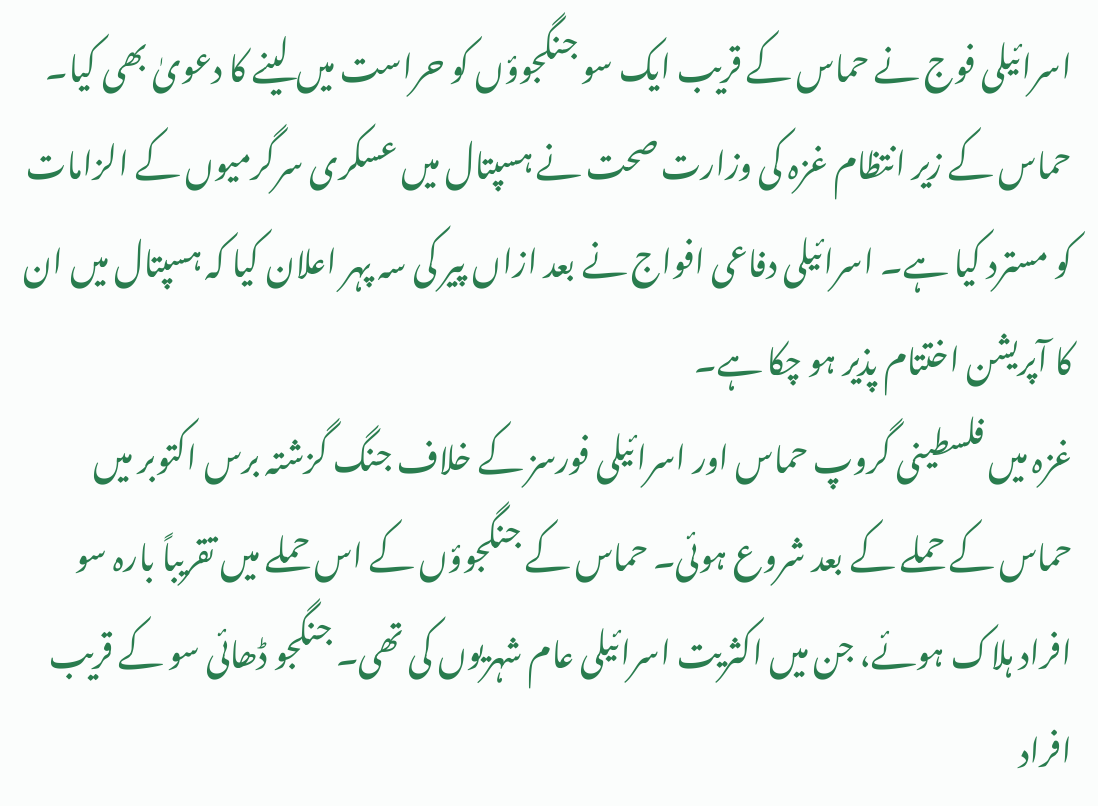اسرائيلی فوج نے حماس کے قريب ايک سو جنگجوؤں کو حراست ميں لينے کا دعویٰ بھی کيا۔ حماس کے زير انتظام غزہ کی وزارت صحت نے ہسپتال ميں عسکری سرگرميوں کے الزامات کو مسترد کيا ہے۔ اسرائيلی دفاعی افواج نے بعد ازاں پير کی سہ پہر اعلان کيا کہ ہسپتال ميں ان کا آپريشن اختتام پذير ہو چکا ہے۔
غزہ ميں فلسطينی گروپ حماس اور اسرائيلی فورسز کے خلاف جنگ گزشتہ برس اکتوبر ميں حماس کے حملے کے بعد شروع ہوئی۔ حماس کے جنگجوؤں کے اس حملے ميں تقريباً بارہ سو افراد ہلاک ہوئے، جن ميں اکثريت اسرائيلی عام شہريوں کی تھی۔ جنگجو ڈھائی سو کے قريب افراد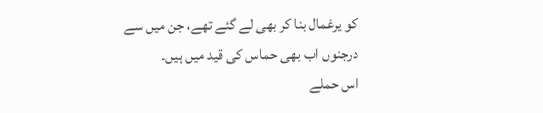کو یرغمال بنا کر بھی لے گئے تھے، جن ميں سے درجنوں اب بھی حماس کی قيد ميں ہيں۔
اس حملے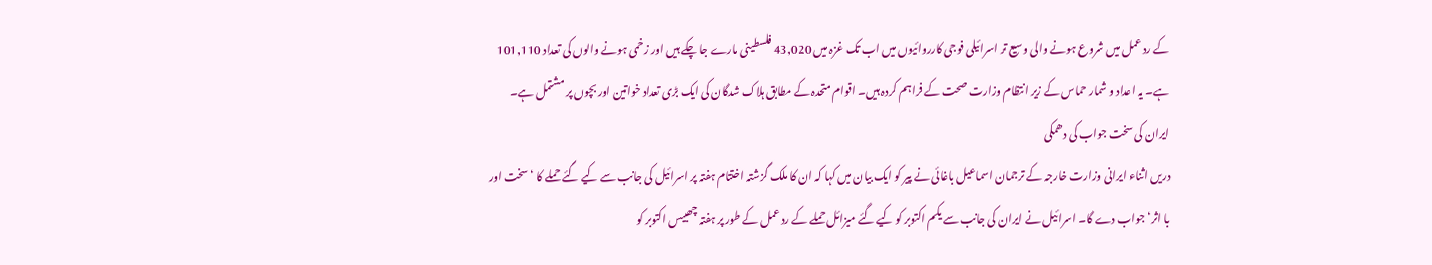کے رد عمل ميں شروع ہونے والی وسيع تر اسرائيلی فوجی کارروائيوں ميں اب تک غزہ ميں 43,020 فلسطينی مارے جا چکے ہيں اور زخمی ہونے والوں کی تعداد 101,110 ہے۔ يہ اعداد و شمار حماس کے زير انتظام وزارت صحت کے فراہم کردہ ہيں۔ اقوام متحدہ کے مطابق ہلاک شدگان کی ايک بڑی تعداد خواتين اور بچوں پر مشتمل ہے۔
ایران کی سخت جواب کی دھمکی
دريں اثناء ايرانی وزارت خارجہ کے ترجمان اسماعيل باغائی نے پير کو ایک بيان ميں کہا کہ ان کا ملک گزشتہ اختتام ہفتہ پر اسرائيل کی جانب سے کيے گئے حملے کا ‘سخت اور با اثر‘ جواب دے گا۔ اسرائيل نے ايران کی جانب سے يکم اکتوبر کو کيے گئے ميزائل حملے کے رد عمل کے طور پر ہفتہ چھبيس اکتوبر کو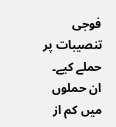فوجی تنصيبات پر حملے کيے۔ ان حملوں ميں کم از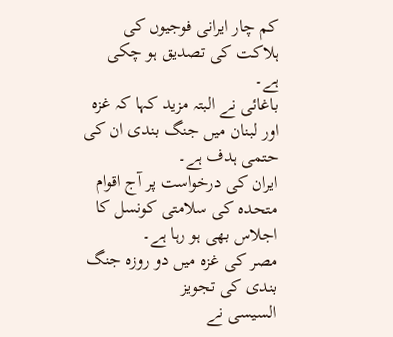کم چار ايرانی فوجيوں کی ہلاکت کی تصديق ہو چکی ہے۔
باغائی نے البتہ مزيد کہا کہ غزہ اور لبنان ميں جنگ بندی ان کی حتمی ہدف ہے۔
ايران کی درخواست پر آج اقوام متحدہ کی سلامتی کونسل کا اجلاس بھی ہو رہا ہے۔
مصر کی غزہ میں دو روزہ جنگ بندی کی تجویز
السیسی نے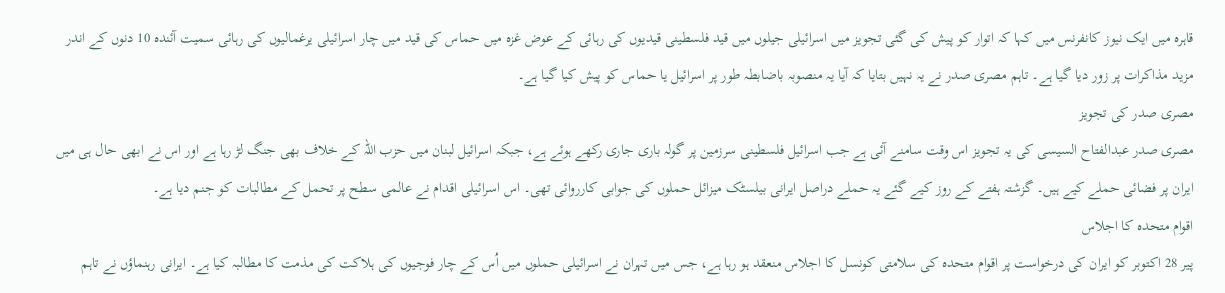قاہرہ میں ایک نیوز کانفرنس میں کہا کہ اتوار کو پیش کی گئی تجویز میں اسرائیلی جیلوں میں قید فلسطینی قیدیوں کی رہائی کے عوض غزہ میں حماس کی قيد ميں چار اسرائیلی یرغمالیوں کی رہائی سميت آئندہ 10 دنوں کے اندر مزید مذاکرات پر زور دیا گیا ہے۔ تاہم مصری صدر نے یہ نہیں بتایا کہ آیا یہ منصوبہ باضابطہ طور پر اسرائیل یا حماس کو پیش کیا گیا ہے۔
مصری صدر کی تجویز
مصری صدر عبدالفتاح السیسی کی يہ تجويز اس وقت سامنے آئی ہے جب اسرائیل فلسطینی سرزمین پر گولہ باری جاری رکھے ہوئے ہے، جبکہ اسرائیل لبنان میں حزب اللہ کے خلاف بھی جنگ لڑ رہا ہے اور اس نے ابھی حال ہی میں ایران پر فضائی حملے کیے ہیں۔ گزشتہ ہفتے کے روز کيے گئے يہ حملے دراصل ایرانی بیلسٹک میزائل حملوں کی جوابی کارروائی تھی۔ اس اسرائیلی اقدام نے عالمی سطح پر تحمل کے مطالبات کو جنم دیا ہے۔
اقوام متحدہ کا اجلاس
پیر 28 اکتوبر کو ایران کی درخواست پر اقوام متحدہ کی سلامتی کونسل کا اجلاس منعقد ہو رہا ہے، جس میں تہران نے اسرائیلی حملوں میں اُس کے چار فوجیوں کی ہلاکت کی مذمت کا مطالبہ کیا ہے۔ ایرانی رہنماؤں نے تاہم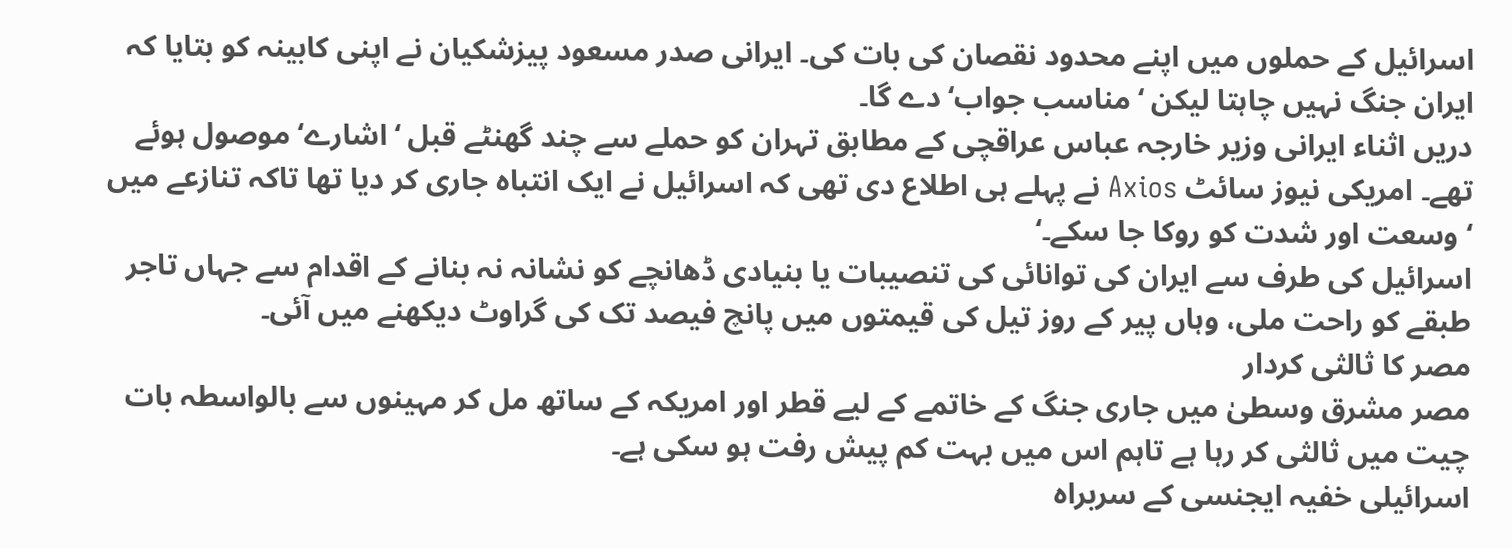اسرائیل کے حملوں میں اپنے محدود نقصان کی بات کی۔ ایرانی صدر مسعود پیزشکیان نے اپنی کابینہ کو بتایا کہ ایران جنگ نہیں چاہتا لیکن ‘مناسب جواب‘ دے گا۔
دریں اثناء ایرانی وزیر خارجہ عباس عراقچی کے مطابق تہران کو حملے سے چند گھنٹے قبل ‘اشارے‘ موصول ہوئے تھے۔ امریکی نیوز سائٹ Axios نے پہلے ہی اطلاع دی تھی کہ اسرائیل نے ایک انتباہ جاری کر دیا تھا تاکہ تنازعے میں ‘وسعت اور شدت کو روکا جا سکے۔‘
اسرائیل کی طرف سے ایران کی توانائی کی تنصیبات یا بنیادی ڈھانچے کو نشانہ نہ بنانے کے اقدام سے جہاں تاجر طبقے کو راحت ملی، وہاں پیر کے روز تیل کی قیمتوں میں پانچ فیصد تک کی گراوٹ دیکھنے میں آئی۔
مصر کا ثالثی کردار
مصر مشرق وسطیٰ میں جاری جنگ کے خاتمے کے لیے قطر اور امریکہ کے ساتھ مل کر مہینوں سے بالواسطہ بات چیت میں ثالثی کر رہا ہے تاہم اس میں بہت کم پيش رفت ہو سکی ہے۔
اسرائیلی خفیہ ایجنسی کے سربراہ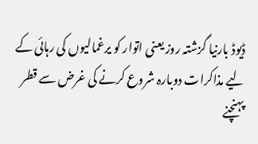ڈیوڈ بارنیا گزشتہ روز یعنی اتوار کو یرغمالیوں کی رہائی کے لیے مذاکرات دوبارہ شروع کرنے کی غرض سے قطر پہنچنے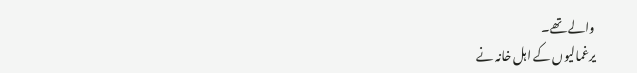والے تھے۔
یرغمالیوں کے اہل خانہ نے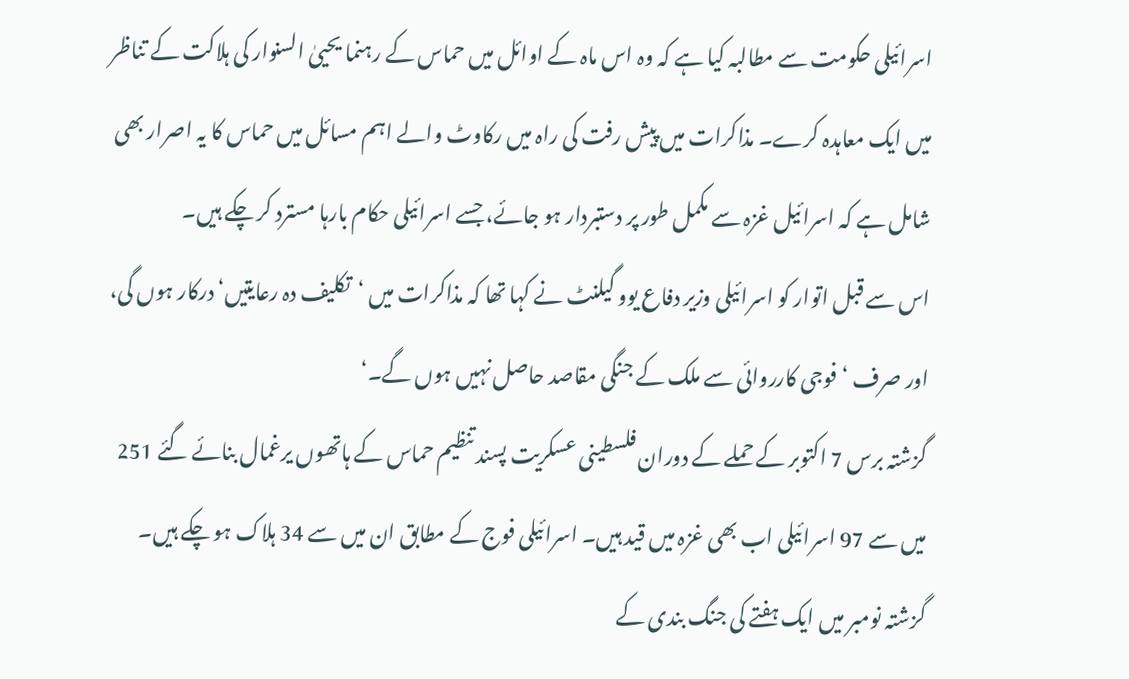اسرائیلی حکومت سے مطالبہ کیا ہے کہ وہ اس ماہ کے اوائل میں حماس کے رہنما یحییٰ السنوار کی ہلاکت کے تناظر میں ایک معاہدہ کرے۔ مذاکرات میں پیش رفت کی راہ میں رکاوٹ والے اہم مسائل میں حماس کا یہ اصرار بھی شامل ہے کہ اسرائیل غزہ سے مکمل طور پر دستبردار ہو جائے، جسے اسرائیلی حکام بارہا مسترد کر چکے ہیں۔
اس سے قبل اتوار کو اسرائیلی وزیر دفاع یوو گیلنٹ نے کہا تھا کہ مذاکرات میں ‘تکلیف دہ رعایتیں‘ درکار ہوں گی، اور صرف ‘فوجی کارروائی سے ملک کے جنگی مقاصد حاصل نہیں ہوں گے۔‘
گزشتہ برس 7 اکتوبر کے حملے کے دوران فلسطینی عسکریت پسند تنظيم حماس کے ہاتھوں یرغمال بنائے گئے 251 میں سے 97 اسرائيلی اب بھی غزہ میں قید ہیں۔ اسرائیلی فوج کے مطابق ان میں سے 34 ہلاک ہو چکے ہیں۔
گزشتہ نومبر میں ایک ہفتے کی جنگ بندی کے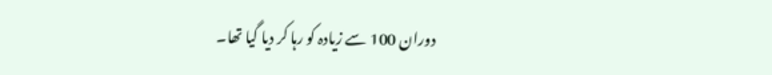دوران 100 سے زیادہ کو رہا کر ديا گيا تھا۔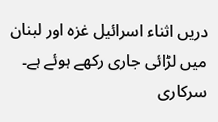دریں اثناء اسرائیل غزہ اور لبنان میں لڑائی جاری رکھے ہوئے ہے۔ سرکاری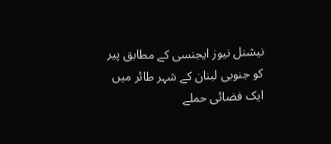نیشنل نیوز ایجنسی کے مطابق پیر کو جنوبی لبنان کے شہر طائر میں ایک فضائی حملے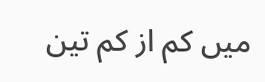میں کم از کم تین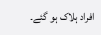افراد ہلاک ہو گئے۔